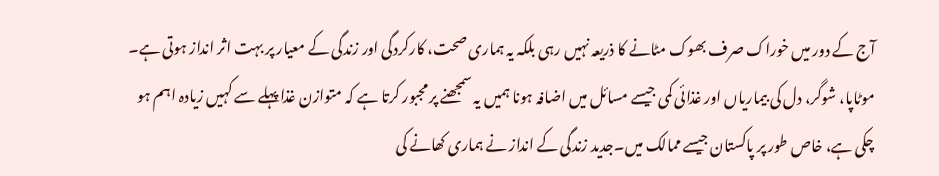آج کے دور میں خوراک صرف بھوک مٹانے کا ذریعہ نہیں رہی بلکہ یہ ہماری صحت، کارکردگی اور زندگی کے معیار پر بہت اثر انداز ہوتی ہے۔ موٹاپا، شوگر، دل کی بیماریاں اور غذائی کمی جیسے مسائل میں اضافہ ہونا ہمیں یہ سمجھنے پر مجبور کرتا ہے کہ متوازن غذا پہلے سے کہیں زیادہ اہم ہو چکی ہے، خاص طور پر پاکستان جیسے ممالک میں۔جدید زندگی کے انداز نے ہماری کھانے کی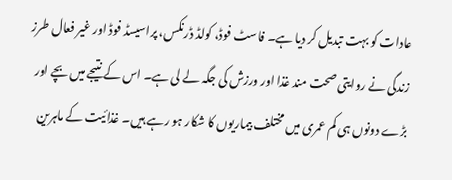عادات کو بہت تبدیل کر دیا ہے۔ فاسٹ فوڈ، کولڈ ڈرنکس، پراسیسڈ فوڈ اور غیر فعال طرز زندگی نے روایتی صحت مند غذا اور ورزش کی جگہ لے لی ہے۔ اس کے نتیجے میں بچے اور بڑے دونوں ہی کم عمری میں مختلف بیماریوں کا شکار ہو رہے ہیں۔ غذائیت کے ماہرین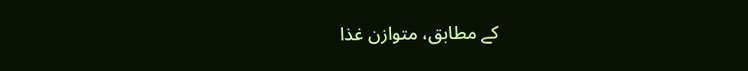کے مطابق، متوازن غذا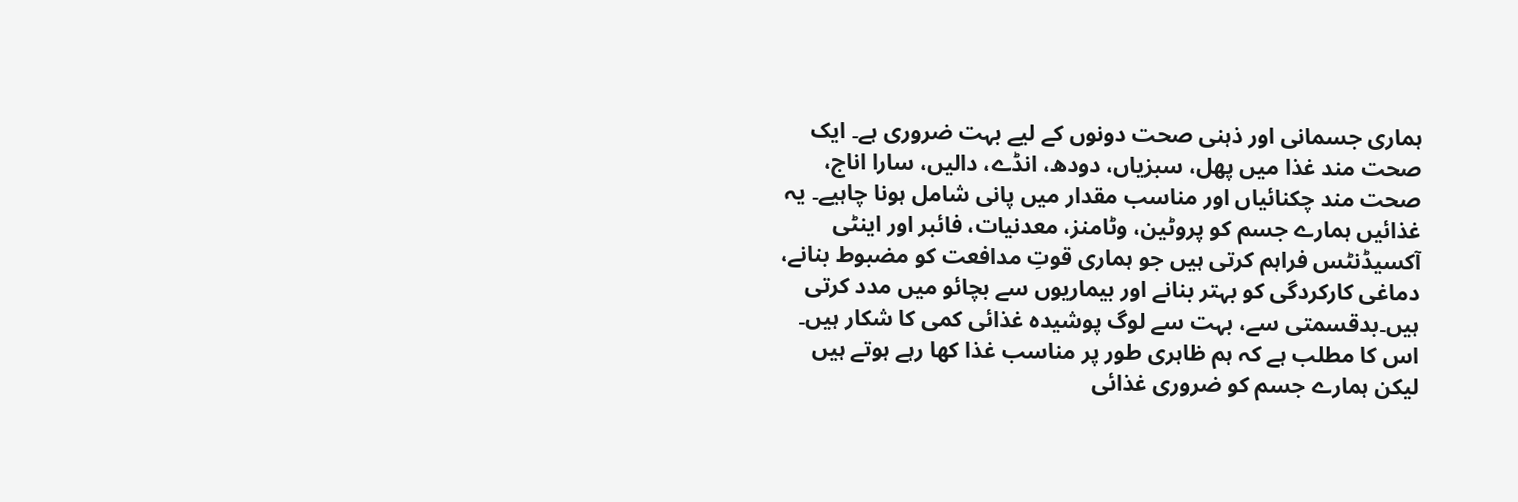ہماری جسمانی اور ذہنی صحت دونوں کے لیے بہت ضروری ہے۔ ایک صحت مند غذا میں پھل، سبزیاں، دودھ، انڈے، دالیں، سارا اناج، صحت مند چکنائیاں اور مناسب مقدار میں پانی شامل ہونا چاہیے۔ یہ غذائیں ہمارے جسم کو پروٹین، وٹامنز، معدنیات، فائبر اور اینٹی آکسیڈنٹس فراہم کرتی ہیں جو ہماری قوتِ مدافعت کو مضبوط بنانے، دماغی کارکردگی کو بہتر بنانے اور بیماریوں سے بچائو میں مدد کرتی ہیں۔بدقسمتی سے، بہت سے لوگ پوشیدہ غذائی کمی کا شکار ہیں۔ اس کا مطلب ہے کہ ہم ظاہری طور پر مناسب غذا کھا رہے ہوتے ہیں لیکن ہمارے جسم کو ضروری غذائی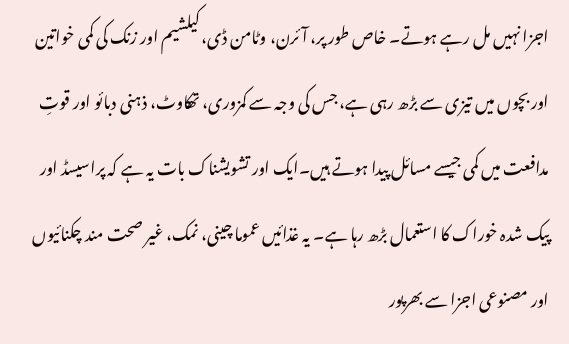اجزا نہیں مل رہے ہوتے۔ خاص طور پر، آئرن، وٹامن ڈی، کیلشیم اور زنک کی کمی خواتین اور بچوں میں تیزی سے بڑھ رہی ہے، جس کی وجہ سے کمزوری، تھکاوٹ، ذہنی دبائو اور قوتِ مدافعت میں کمی جیسے مسائل پیدا ہوتے ہیں۔ایک اور تشویشناک بات یہ ہے کہ پراسیسڈ اور پیک شدہ خوراک کا استعمال بڑھ رہا ہے۔ یہ غذائیں عموما چینی، نمک، غیر صحت مند چکنائیوں اور مصنوعی اجزا سے بھرپور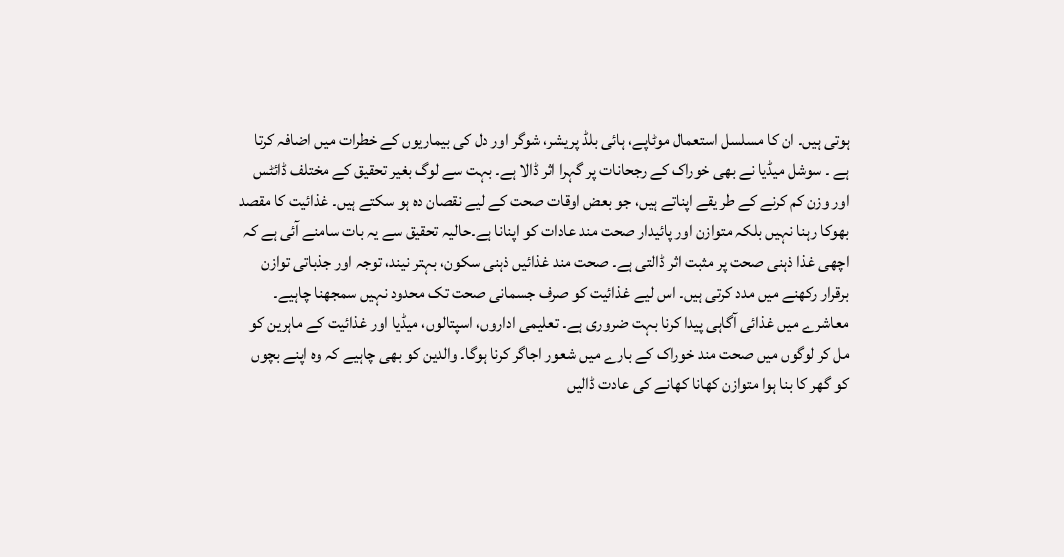ہوتی ہیں۔ ان کا مسلسل استعمال موٹاپے، ہائی بلڈ پریشر، شوگر اور دل کی بیماریوں کے خطرات میں اضافہ کرتا ہے ۔ سوشل میڈیا نے بھی خوراک کے رجحانات پر گہرا اثر ڈالا ہے۔ بہت سے لوگ بغیر تحقیق کے مختلف ڈائٹس اور وزن کم کرنے کے طر یقے اپناتے ہیں، جو بعض اوقات صحت کے لیے نقصان دہ ہو سکتے ہیں۔ غذائیت کا مقصد بھوکا رہنا نہیں بلکہ متوازن اور پائیدار صحت مند عادات کو اپنانا ہے۔حالیہ تحقیق سے یہ بات سامنے آئی ہے کہ اچھی غذا ذہنی صحت پر مثبت اثر ڈالتی ہے۔ صحت مند غذائیں ذہنی سکون، بہتر نیند، توجہ اور جذباتی توازن برقرار رکھنے میں مدد کرتی ہیں۔ اس لیے غذائیت کو صرف جسمانی صحت تک محدود نہیں سمجھنا چاہیے۔ معاشرے میں غذائی آگاہی پیدا کرنا بہت ضروری ہے۔ تعلیمی اداروں، اسپتالوں، میڈیا اور غذائیت کے ماہرین کو مل کر لوگوں میں صحت مند خوراک کے بارے میں شعور اجاگر کرنا ہوگا۔ والدین کو بھی چاہیے کہ وہ اپنے بچوں کو گھر کا بنا ہوا متوازن کھانا کھانے کی عادت ڈالیں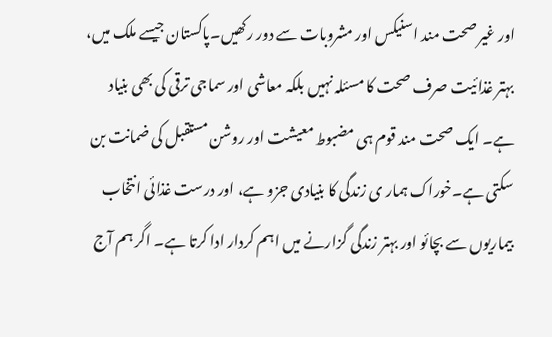اور غیر صحت مند اسنیکس اور مشروبات سے دور رکھیں۔پاکستان جیسے ملک میں، بہتر غذائیت صرف صحت کا مسئلہ نہیں بلکہ معاشی اور سماجی ترقی کی بھی بنیاد ہے۔ ایک صحت مند قوم ہی مضبوط معیشت اور روشن مستقبل کی ضمانت بن سکتی ہے۔خوراک ہمار ی زندگی کا بنیادی جزو ہے، اور درست غذائی انتخاب بیماریوں سے بچائو اور بہتر زندگی گزارنے میں اہم کردار ادا کرتا ہے۔ اگر ہم آج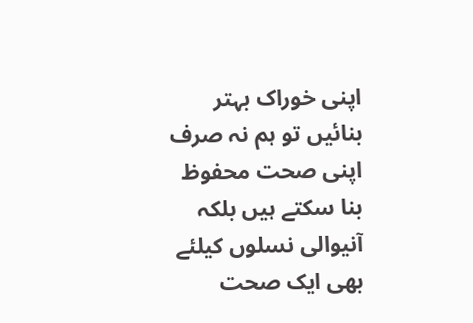اپنی خوراک بہتر بنائیں تو ہم نہ صرف اپنی صحت محفوظ بنا سکتے ہیں بلکہ آنیوالی نسلوں کیلئے بھی ایک صحت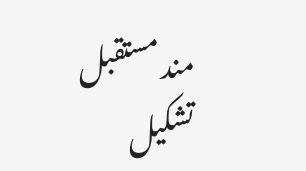مند مستقبل تشکیل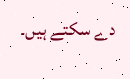دے سکتے ہیں۔